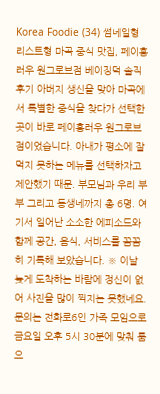Korea Foodie (34) 썸네일형 리스트형 마곡 중식 맛집, 페이홍러우 원그로브점 베이징덕 솔직 후기 아버지 생신을 맞아 마곡에서 특별한 중식을 찾다가 선택한 곳이 바로 페이홍러우 원그로브점이었습니다. 아내가 평소에 잘 먹지 못하는 메뉴를 선택하자고 제안했기 때문. 부모님과 우리 부부 그리고 동생네까지 총 6명. 여기서 일어난 소소한 에피소드와 함께 공간, 음식, 서비스를 꼼꼼히 기록해 보았습니다. ※ 이날 늦게 도착하는 바람에 정신이 없어 사진을 많이 찍지는 못했네요.문의는 전화로6인 가족 모임으로 금요일 오후 5시 30분에 맞춰 룸으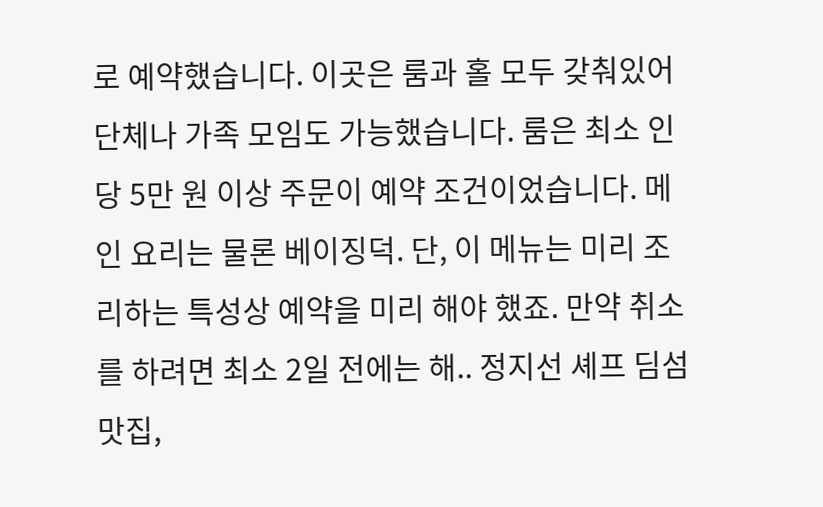로 예약했습니다. 이곳은 룸과 홀 모두 갖춰있어 단체나 가족 모임도 가능했습니다. 룸은 최소 인당 5만 원 이상 주문이 예약 조건이었습니다. 메인 요리는 물론 베이징덕. 단, 이 메뉴는 미리 조리하는 특성상 예약을 미리 해야 했죠. 만약 취소를 하려면 최소 2일 전에는 해.. 정지선 셰프 딤섬 맛집,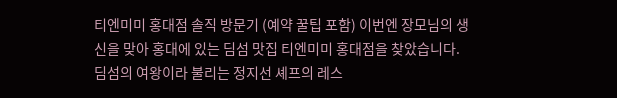티엔미미 홍대점 솔직 방문기 (예약 꿀팁 포함) 이번엔 장모님의 생신을 맞아 홍대에 있는 딤섬 맛집 티엔미미 홍대점을 찾았습니다. 딤섬의 여왕이라 불리는 정지선 셰프의 레스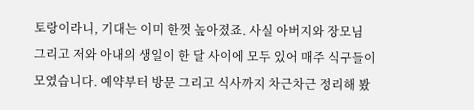토랑이라니, 기대는 이미 한껏 높아졌죠. 사실 아버지와 장모님 그리고 저와 아내의 생일이 한 달 사이에 모두 있어 매주 식구들이 모였습니다. 예약부터 방문 그리고 식사까지 차근차근 정리해 봤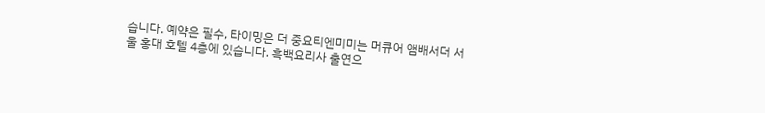습니다. 예약은 필수, 타이밍은 더 중요티엔미미는 머큐어 앰배서더 서울 홍대 호텔 4층에 있습니다. 흑백요리사 출연으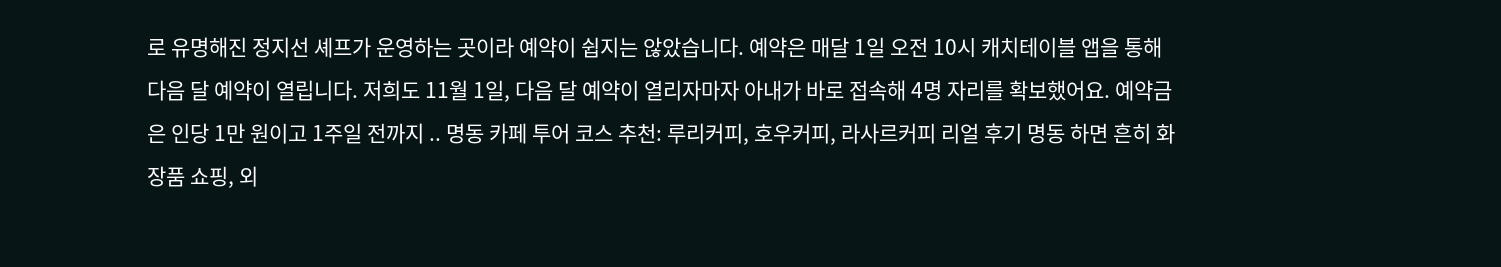로 유명해진 정지선 셰프가 운영하는 곳이라 예약이 쉽지는 않았습니다. 예약은 매달 1일 오전 10시 캐치테이블 앱을 통해 다음 달 예약이 열립니다. 저희도 11월 1일, 다음 달 예약이 열리자마자 아내가 바로 접속해 4명 자리를 확보했어요. 예약금은 인당 1만 원이고 1주일 전까지 .. 명동 카페 투어 코스 추천: 루리커피, 호우커피, 라사르커피 리얼 후기 명동 하면 흔히 화장품 쇼핑, 외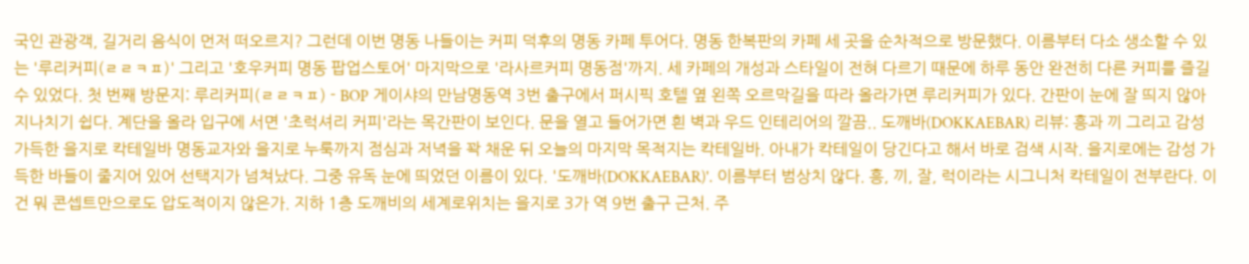국인 관광객, 길거리 음식이 먼저 떠오르지? 그런데 이번 명동 나들이는 커피 덕후의 명동 카페 투어다. 명동 한복판의 카페 세 곳을 순차적으로 방문했다. 이름부터 다소 생소할 수 있는 '루리커피(ㄹㄹㅋㅍ)' 그리고 '호우커피 명동 팝업스토어' 마지막으로 '라사르커피 명동점'까지. 세 카페의 개성과 스타일이 전혀 다르기 때문에 하루 동안 완전히 다른 커피를 즐길 수 있었다. 첫 번째 방문지: 루리커피(ㄹㄹㅋㅍ) - BOP 게이샤의 만남명동역 3번 출구에서 퍼시픽 호텔 옆 왼쪽 오르막길을 따라 올라가면 루리커피가 있다. 간판이 눈에 잘 띄지 않아 지나치기 쉽다. 계단을 올라 입구에 서면 '초럭셔리 커피'라는 목간판이 보인다. 문을 열고 들어가면 흰 벽과 우드 인테리어의 깔끔.. 도깨바(DOKKAEBAR) 리뷰: 흥과 끼 그리고 감성 가득한 을지로 칵테일바 명동교자와 을지로 누룩까지 점심과 저녁을 꽉 채운 뒤 오늘의 마지막 목적지는 칵테일바. 아내가 칵테일이 당긴다고 해서 바로 검색 시작. 을지로에는 감성 가득한 바들이 줄지어 있어 선택지가 넘쳐났다. 그중 유독 눈에 띄었던 이름이 있다. '도깨바(DOKKAEBAR)'. 이름부터 범상치 않다. 흥, 끼, 잘, 럭이라는 시그니처 칵테일이 전부란다. 이건 뭐 콘셉트만으로도 압도적이지 않은가. 지하 1층 도깨비의 세계로위치는 을지로 3가 역 9번 출구 근처. 주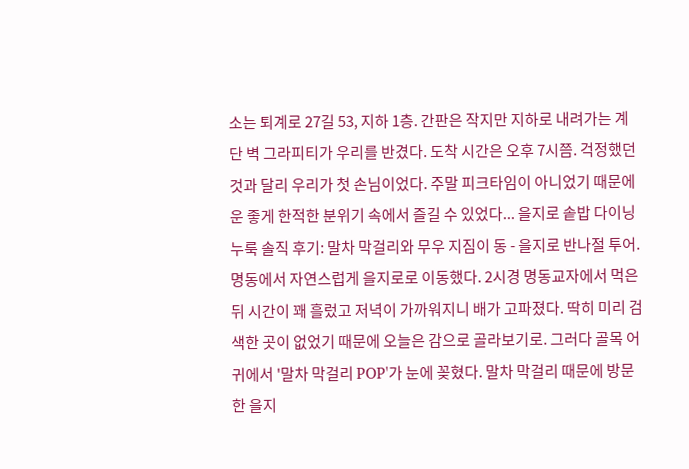소는 퇴계로 27길 53, 지하 1층. 간판은 작지만 지하로 내려가는 계단 벽 그라피티가 우리를 반겼다. 도착 시간은 오후 7시쯤. 걱정했던 것과 달리 우리가 첫 손님이었다. 주말 피크타임이 아니었기 때문에 운 좋게 한적한 분위기 속에서 즐길 수 있었다... 을지로 솥밥 다이닝 누룩 솔직 후기: 말차 막걸리와 무우 지짐이 동 - 을지로 반나절 투어. 명동에서 자연스럽게 을지로로 이동했다. 2시경 명동교자에서 먹은 뒤 시간이 꽤 흘렀고 저녁이 가까워지니 배가 고파졌다. 딱히 미리 검색한 곳이 없었기 때문에 오늘은 감으로 골라보기로. 그러다 골목 어귀에서 '말차 막걸리 POP'가 눈에 꽂혔다. 말차 막걸리 때문에 방문한 을지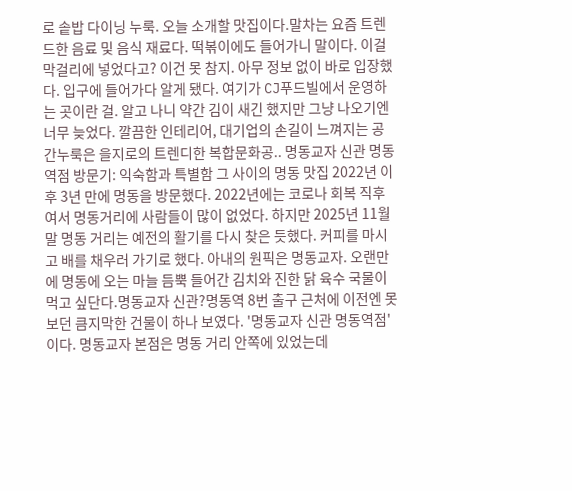로 솥밥 다이닝 누룩. 오늘 소개할 맛집이다.말차는 요즘 트렌드한 음료 및 음식 재료다. 떡볶이에도 들어가니 말이다. 이걸 막걸리에 넣었다고? 이건 못 참지. 아무 정보 없이 바로 입장했다. 입구에 들어가다 알게 됐다. 여기가 CJ푸드빌에서 운영하는 곳이란 걸. 알고 나니 약간 김이 새긴 했지만 그냥 나오기엔 너무 늦었다. 깔끔한 인테리어, 대기업의 손길이 느껴지는 공간누룩은 을지로의 트렌디한 복합문화공.. 명동교자 신관 명동역점 방문기: 익숙함과 특별함 그 사이의 명동 맛집 2022년 이후 3년 만에 명동을 방문했다. 2022년에는 코로나 회복 직후여서 명동거리에 사람들이 많이 없었다. 하지만 2025년 11월 말 명동 거리는 예전의 활기를 다시 찾은 듯했다. 커피를 마시고 배를 채우러 가기로 했다. 아내의 원픽은 명동교자. 오랜만에 명동에 오는 마늘 듬뿍 들어간 김치와 진한 닭 육수 국물이 먹고 싶단다.명동교자 신관?명동역 8번 출구 근처에 이전엔 못 보던 큼지막한 건물이 하나 보였다. '명동교자 신관 명동역점'이다. 명동교자 본점은 명동 거리 안쪽에 있었는데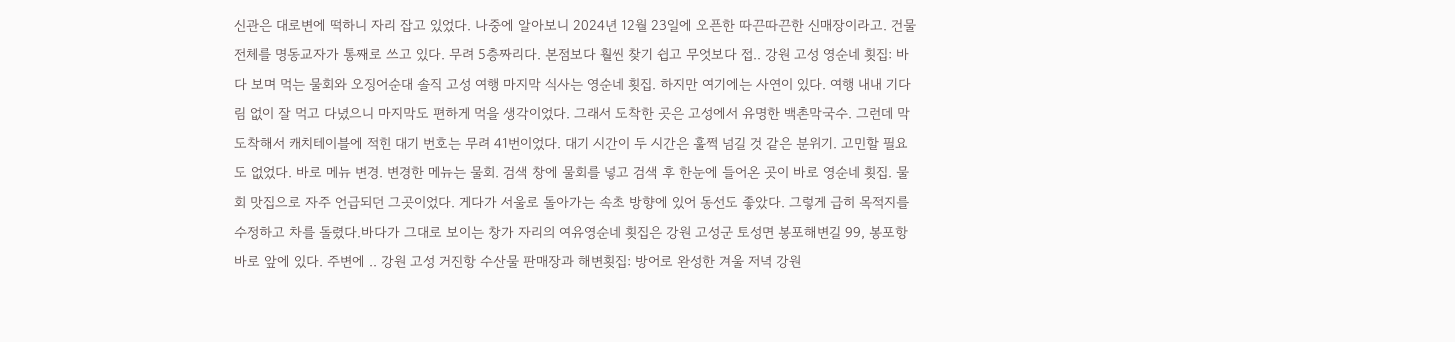신관은 대로변에 떡하니 자리 잡고 있었다. 나중에 알아보니 2024년 12월 23일에 오픈한 따끈따끈한 신매장이라고. 건물 전체를 명동교자가 통째로 쓰고 있다. 무려 5층짜리다. 본점보다 훨씬 찾기 쉽고 무엇보다 접.. 강원 고성 영순네 횟집: 바다 보며 먹는 물회와 오징어순대 솔직 고성 여행 마지막 식사는 영순네 횟집. 하지만 여기에는 사연이 있다. 여행 내내 기다림 없이 잘 먹고 다녔으니 마지막도 편하게 먹을 생각이었다. 그래서 도착한 곳은 고성에서 유명한 백촌막국수. 그런데 막 도착해서 캐치테이블에 적힌 대기 번호는 무려 41번이었다. 대기 시간이 두 시간은 훌쩍 넘길 것 같은 분위기. 고민할 필요도 없었다. 바로 메뉴 변경. 변경한 메뉴는 물회. 검색 창에 물회를 넣고 검색 후 한눈에 들어온 곳이 바로 영순네 횟집. 물회 맛집으로 자주 언급되던 그곳이었다. 게다가 서울로 돌아가는 속초 방향에 있어 동선도 좋았다. 그렇게 급히 목적지를 수정하고 차를 돌렸다.바다가 그대로 보이는 창가 자리의 여유영순네 횟집은 강원 고성군 토성면 봉포해변길 99, 봉포항 바로 앞에 있다. 주변에 .. 강원 고성 거진항 수산물 판매장과 해변횟집: 방어로 완성한 겨울 저녁 강원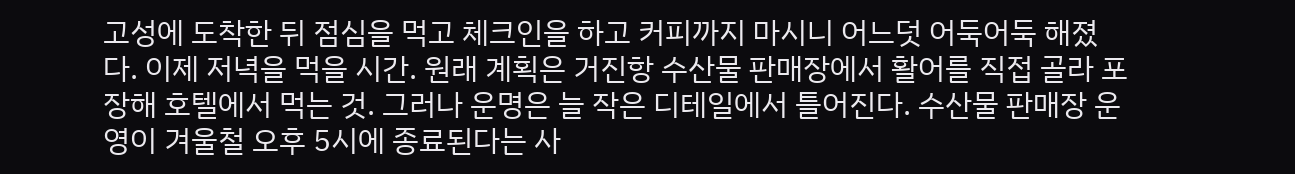고성에 도착한 뒤 점심을 먹고 체크인을 하고 커피까지 마시니 어느덧 어둑어둑 해졌다. 이제 저녁을 먹을 시간. 원래 계획은 거진항 수산물 판매장에서 활어를 직접 골라 포장해 호텔에서 먹는 것. 그러나 운명은 늘 작은 디테일에서 틀어진다. 수산물 판매장 운영이 겨울철 오후 5시에 종료된다는 사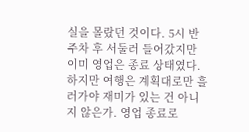실을 몰랐던 것이다. 5시 반 주차 후 서둘러 들어갔지만 이미 영업은 종료 상태였다. 하지만 여행은 계획대로만 흘러가야 재미가 있는 건 아니지 않은가. 영업 종료로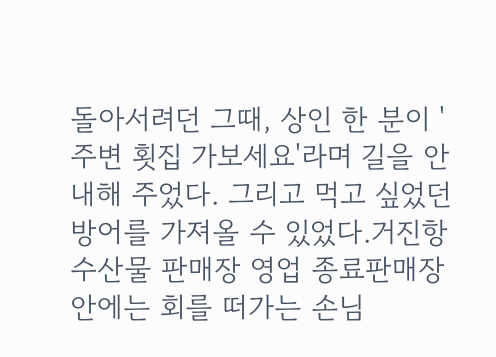돌아서려던 그때, 상인 한 분이 '주변 횟집 가보세요'라며 길을 안내해 주었다. 그리고 먹고 싶었던 방어를 가져올 수 있었다.거진항 수산물 판매장 영업 종료판매장 안에는 회를 떠가는 손님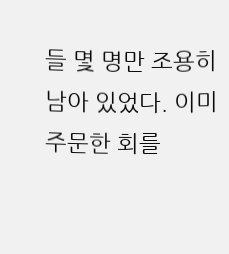들 몇 명만 조용히 남아 있었다. 이미 주문한 회를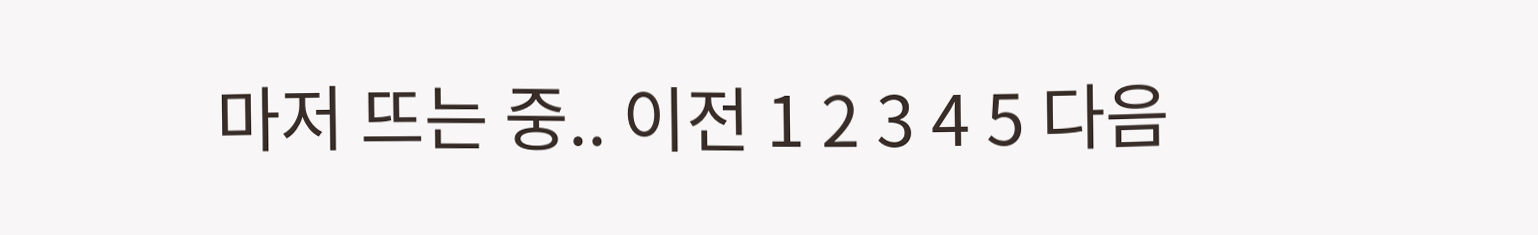마저 뜨는 중.. 이전 1 2 3 4 5 다음